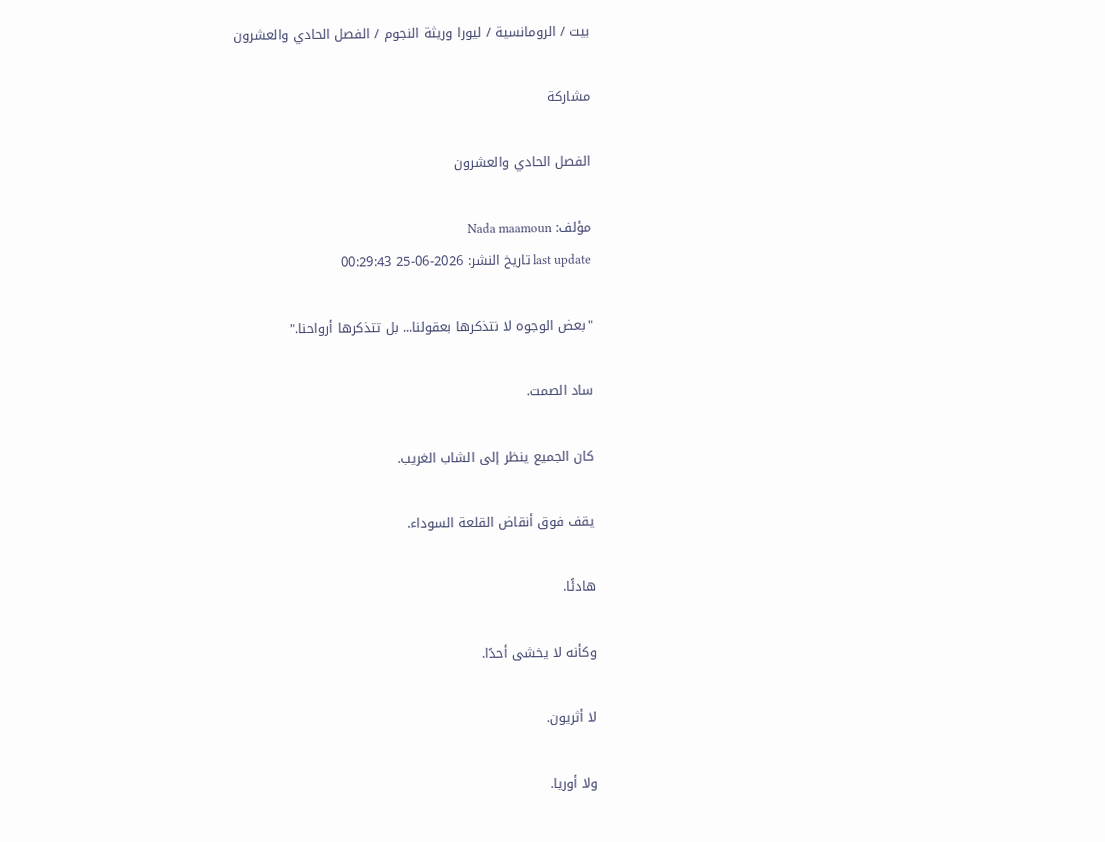بيت / الرومانسية / ليورا وريثة النجوم / الفصل الحادي والعشرون

مشاركة

الفصل الحادي والعشرون

مؤلف: Nada maamoun
last update تاريخ النشر: 2026-06-25 00:29:43

"بعض الوجوه لا نتذكرها بعقولنا... بل تتذكرها أرواحنا."

ساد الصمت.

كان الجميع ينظر إلى الشاب الغريب.

يقف فوق أنقاض القلعة السوداء.

هادئًا.

وكأنه لا يخشى أحدًا.

لا أثريون.

ولا أوريا.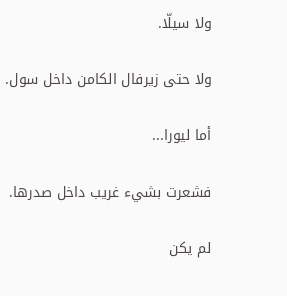ولا سيلّا.

ولا حتى زيرفال الكامن داخل سول.

أما ليورا...

فشعرت بشيء غريب داخل صدرها.

لم يكن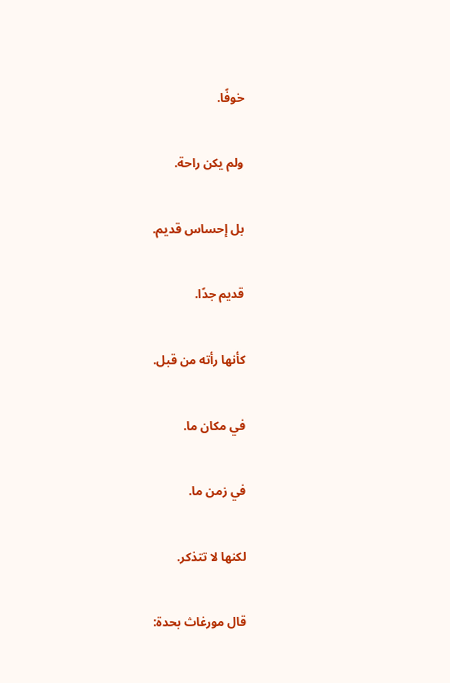خوفًا.

ولم يكن راحة.

بل إحساس قديم.

قديم جدًا.

كأنها رأته من قبل.

في مكان ما.

في زمن ما.

لكنها لا تتذكر.

قال مورغاث بحدة: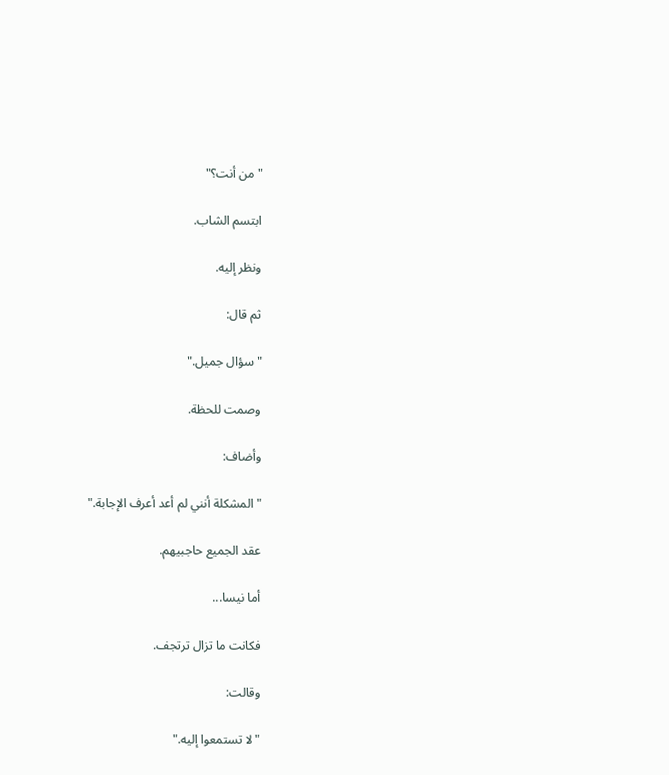"من أنت؟"

ابتسم الشاب.

ونظر إليه.

ثم قال:

"سؤال جميل."

وصمت للحظة.

وأضاف:

"المشكلة أنني لم أعد أعرف الإجابة."

عقد الجميع حاجبيهم.

أما نيسا...

فكانت ما تزال ترتجف.

وقالت:

"لا تستمعوا إليه."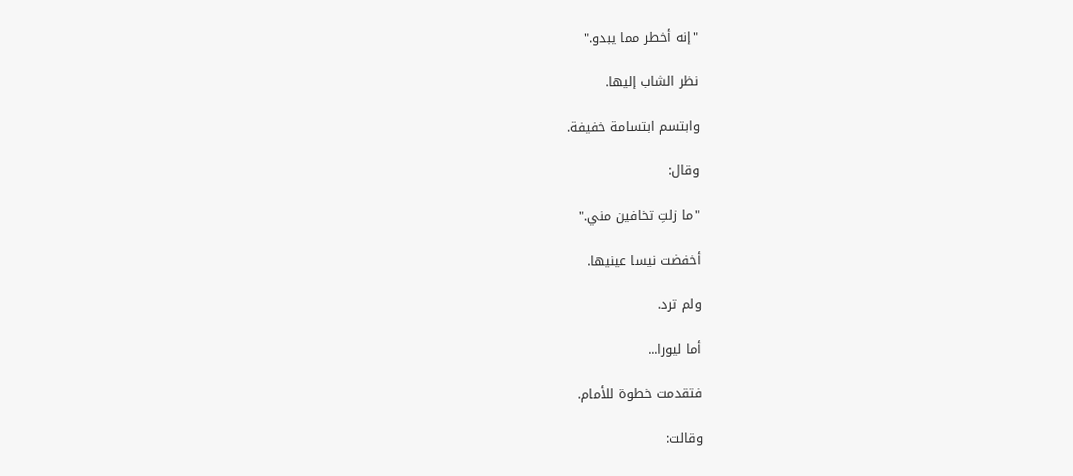"إنه أخطر مما يبدو."

نظر الشاب إليها.

وابتسم ابتسامة خفيفة.

وقال:

"ما زلتِ تخافين مني."

أخفضت نيسا عينيها.

ولم ترد.

أما ليورا...

فتقدمت خطوة للأمام.

وقالت: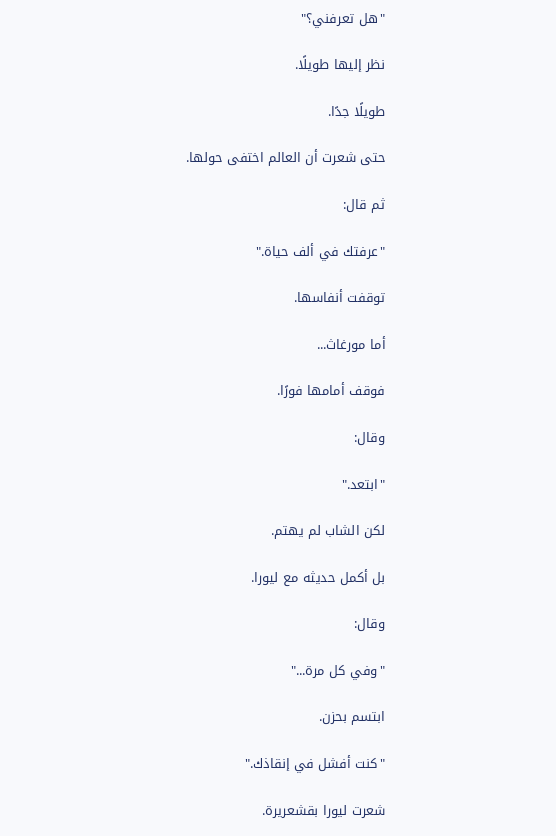"هل تعرفني؟"

نظر إليها طويلًا.

طويلًا جدًا.

حتى شعرت أن العالم اختفى حولها.

ثم قال:

"عرفتك في ألف حياة."

توقفت أنفاسها.

أما مورغاث...

فوقف أمامها فورًا.

وقال:

"ابتعد."

لكن الشاب لم يهتم.

بل أكمل حديثه مع ليورا.

وقال:

"وفي كل مرة..."

ابتسم بحزن.

"كنت أفشل في إنقاذك."

شعرت ليورا بقشعريرة.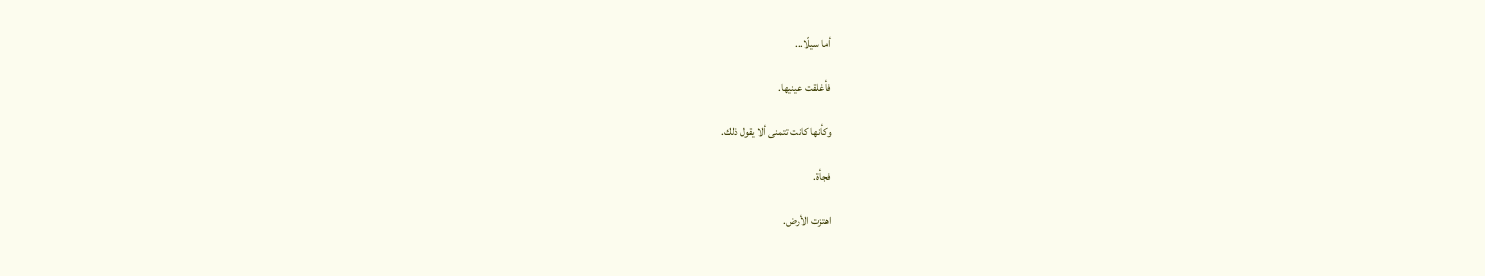أما سيلّا...

فأغلقت عينيها.

وكأنها كانت تتمنى ألا يقول ذلك.

فجأة.

اهتزت الأرض.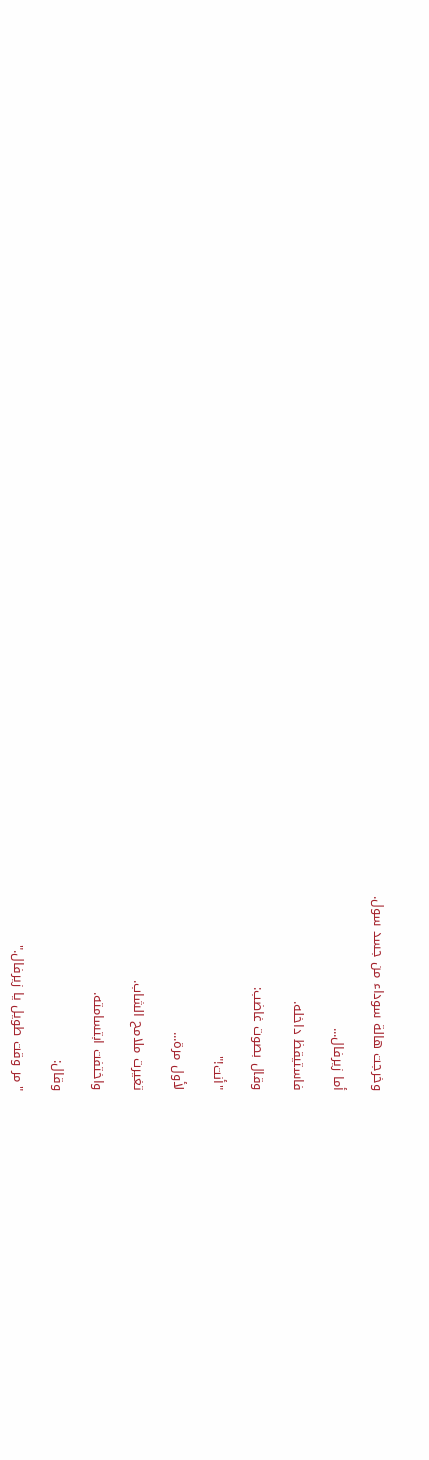وخرجت هالة سوداء من جسد سول.

أما زيرفال...

فاستيقظ داخله.

وقال بصوت غاضب:

"أنت!"

لأول مرة...

تغيرت ملامح الشاب.

واختفت ابتسامته.

وقال:

"مر وقت طويل يا زيرفال."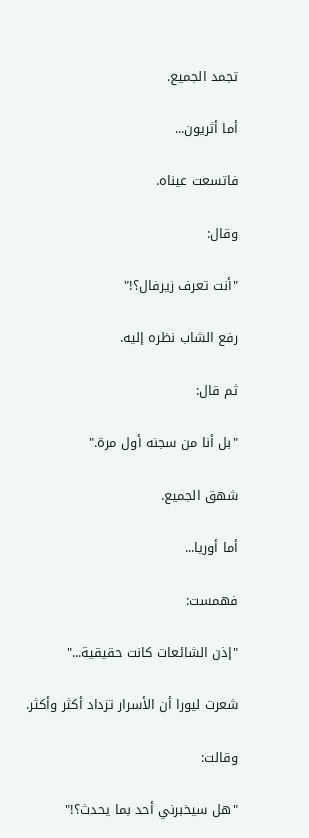تجمد الجميع.

أما أثريون...

فاتسعت عيناه.

وقال:

"أنت تعرف زيرفال؟!"

رفع الشاب نظره إليه.

ثم قال:

"بل أنا من سجنه أول مرة."

شهق الجميع.

أما أوريا...

فهمست:

"إذن الشائعات كانت حقيقية..."

شعرت ليورا أن الأسرار تزداد أكثر وأكثر.

وقالت:

"هل سيخبرني أحد بما يحدث؟!"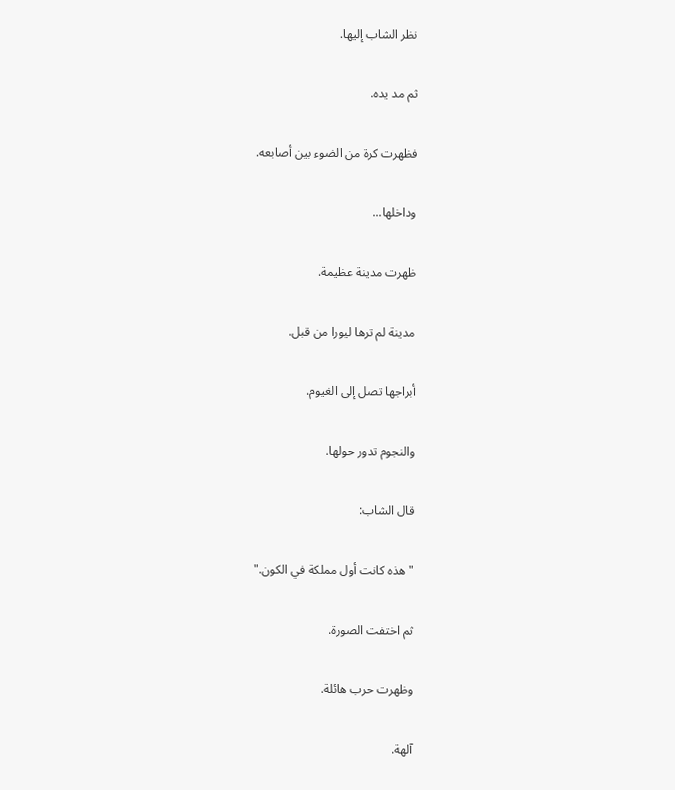نظر الشاب إليها.

ثم مد يده.

فظهرت كرة من الضوء بين أصابعه.

وداخلها...

ظهرت مدينة عظيمة.

مدينة لم ترها ليورا من قبل.

أبراجها تصل إلى الغيوم.

والنجوم تدور حولها.

قال الشاب:

"هذه كانت أول مملكة في الكون."

ثم اختفت الصورة.

وظهرت حرب هائلة.

آلهة.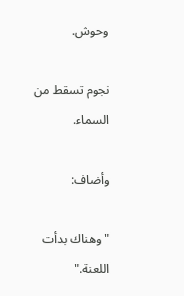وحوش.

نجوم تسقط من السماء.

وأضاف:

"وهناك بدأت اللعنة."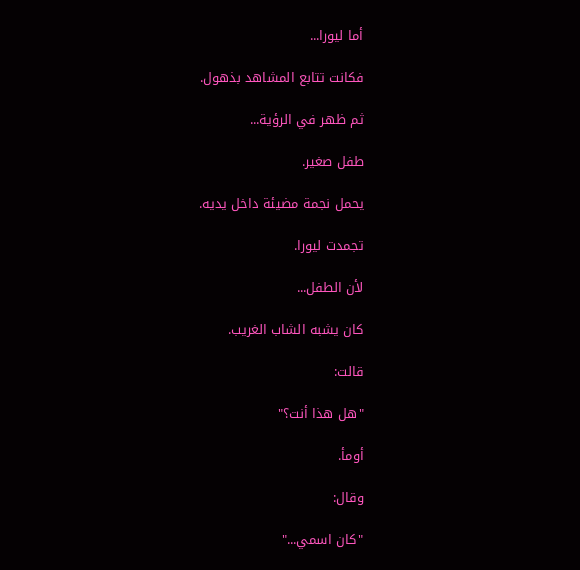أما ليورا...

فكانت تتابع المشاهد بذهول.

ثم ظهر في الرؤية...

طفل صغير.

يحمل نجمة مضيئة داخل يديه.

تجمدت ليورا.

لأن الطفل...

كان يشبه الشاب الغريب.

قالت:

"هل هذا أنت؟"

أومأ.

وقال:

"كان اسمي..."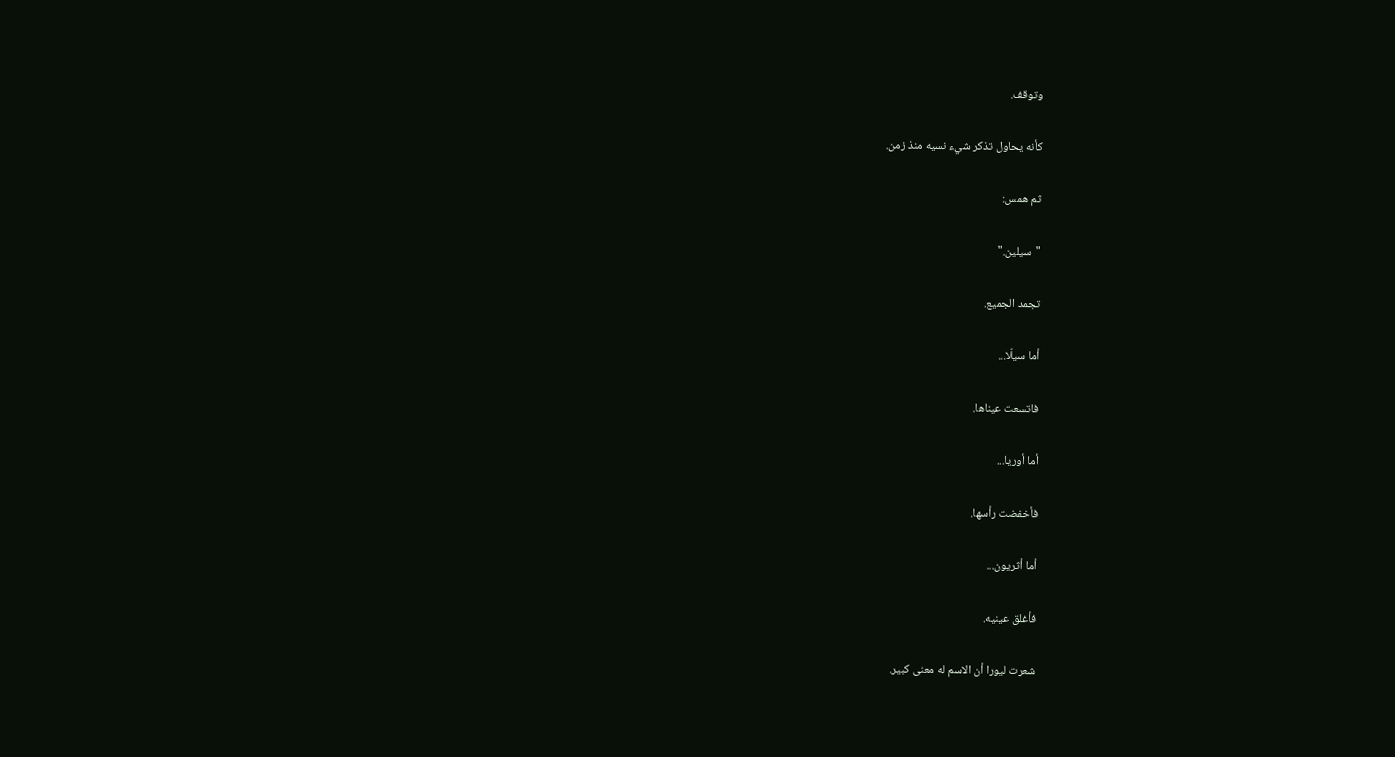وتوقف.

كأنه يحاول تذكر شيء نسيه منذ زمن.

ثم همس:

"سيلين."

تجمد الجميع.

أما سيلّا...

فاتسعت عيناها.

أما أوريا...

فأخفضت رأسها.

أما أثريون...

فأغلق عينيه.

شعرت ليورا أن الاسم له معنى كبير.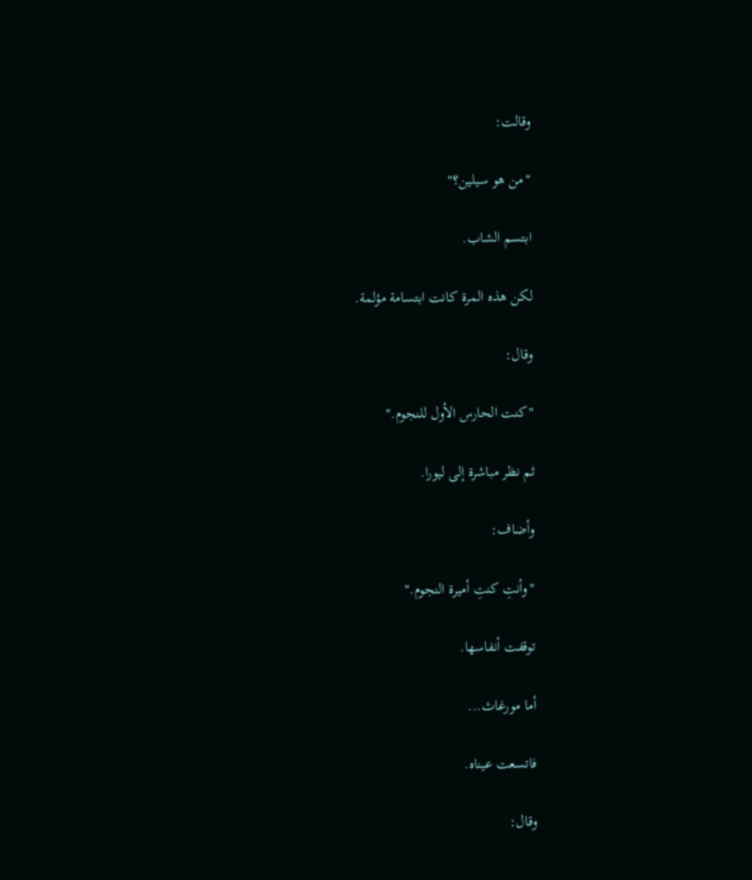وقالت:

"من هو سيلين؟"

ابتسم الشاب.

لكن هذه المرة كانت ابتسامة مؤلمة.

وقال:

"كنت الحارس الأول للنجوم."

ثم نظر مباشرة إلى ليورا.

وأضاف:

"وأنتِ كنتِ أميرة النجوم."

توقفت أنفاسها.

أما مورغاث...

فاتسعت عيناه.

وقال: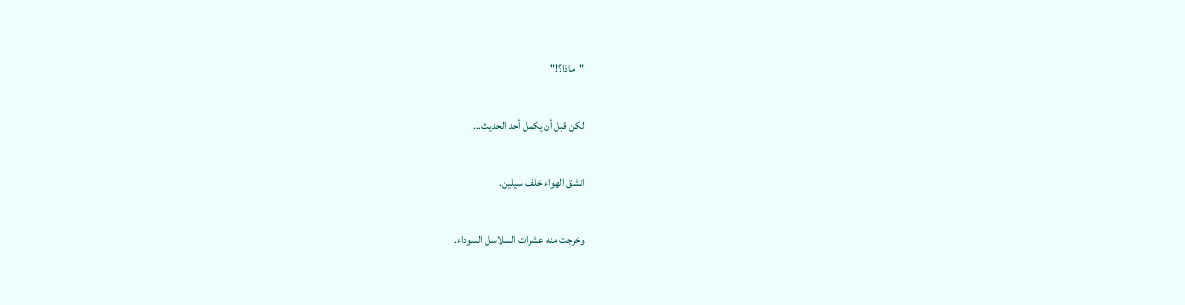"ماذا؟!"

لكن قبل أن يكمل أحد الحديث...

انشق الهواء خلف سيلين.

وخرجت منه عشرات السلاسل السوداء.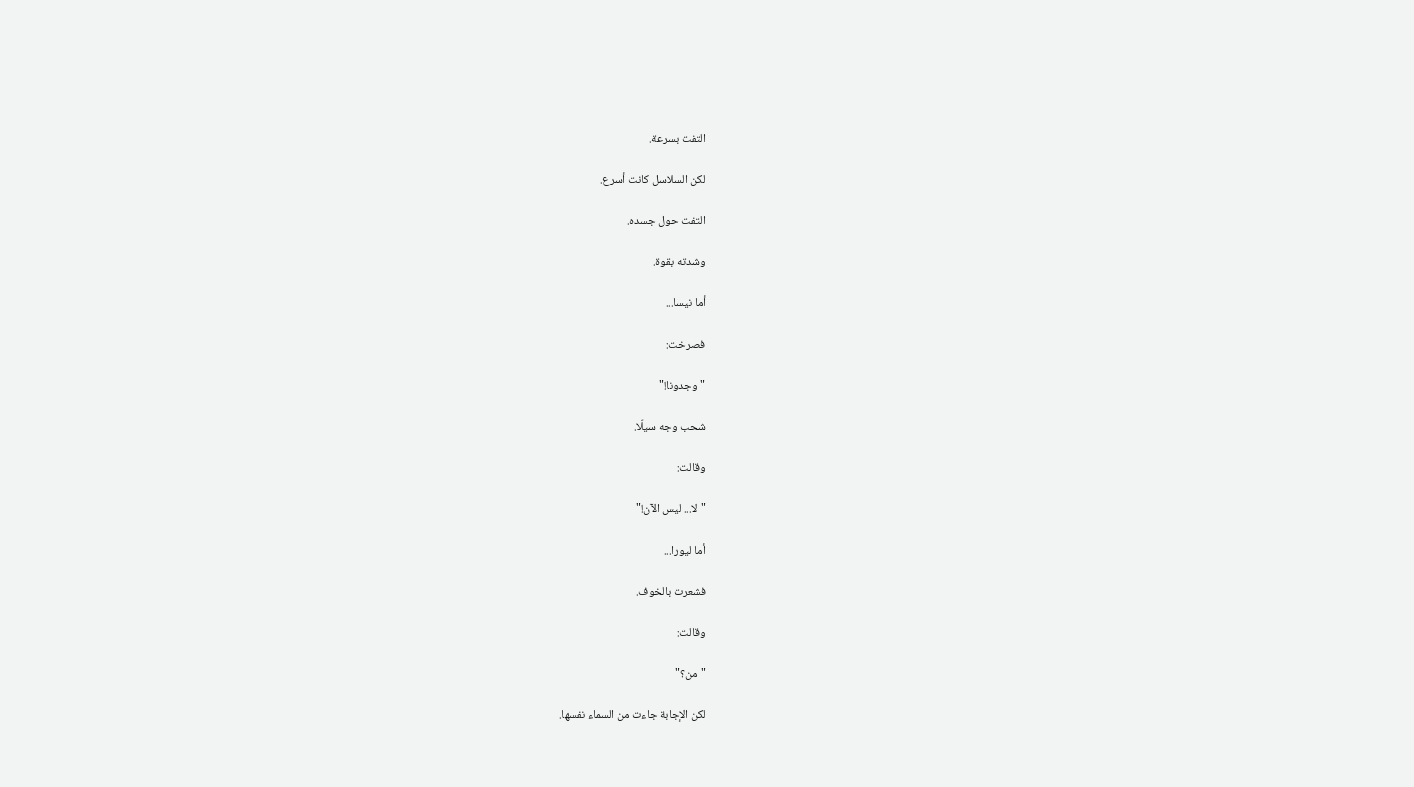التفت بسرعة.

لكن السلاسل كانت أسرع.

التفت حول جسده.

وشدته بقوة.

أما نيسا...

فصرخت:

"وجدونا!"

شحب وجه سيلّا.

وقالت:

"لا... ليس الآن!"

أما ليورا...

فشعرت بالخوف.

وقالت:

"من؟"

لكن الإجابة جاءت من السماء نفسها.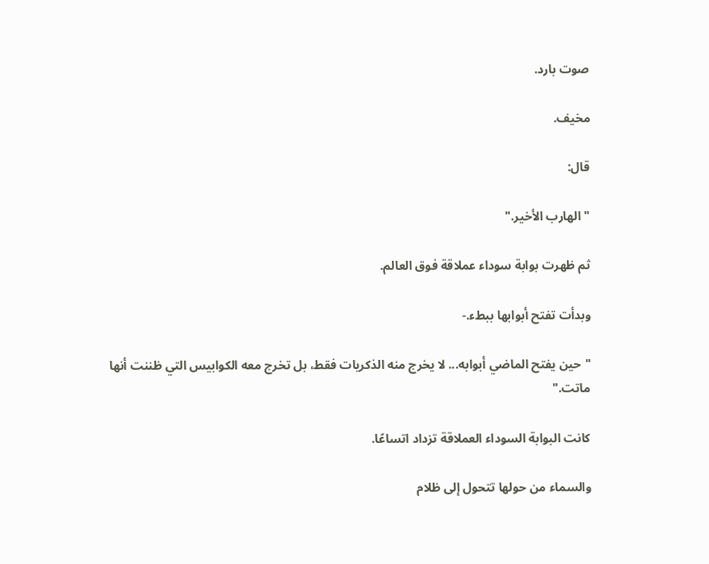صوت بارد.

مخيف.

قال:

"الهارب الأخير."

ثم ظهرت بوابة سوداء عملاقة فوق العالم.

وبدأت تفتح أبوابها ببطء.-

"حين يفتح الماضي أبوابه... لا يخرج منه الذكريات فقط، بل تخرج معه الكوابيس التي ظننت أنها ماتت."

كانت البوابة السوداء العملاقة تزداد اتساعًا.

والسماء من حولها تتحول إلى ظلام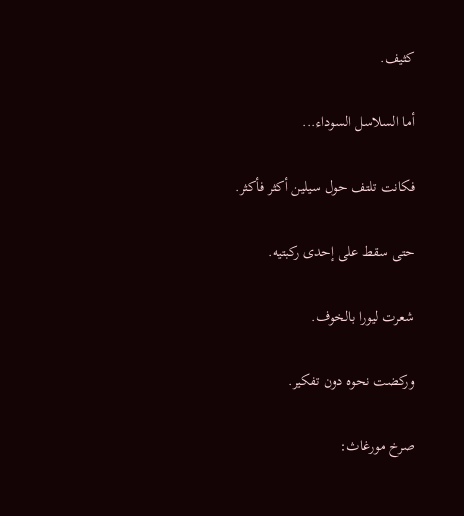كثيف.

أما السلاسل السوداء...

فكانت تلتف حول سيلين أكثر فأكثر.

حتى سقط على إحدى ركبتيه.

شعرت ليورا بالخوف.

وركضت نحوه دون تفكير.

صرخ مورغاث: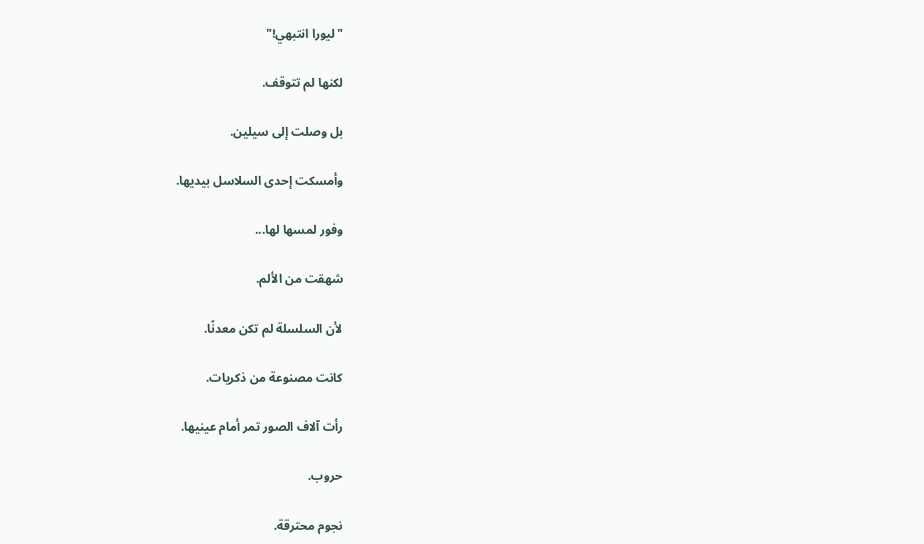"ليورا انتبهي!"

لكنها لم تتوقف.

بل وصلت إلى سيلين.

وأمسكت إحدى السلاسل بيديها.

وفور لمسها لها...

شهقت من الألم.

لأن السلسلة لم تكن معدنًا.

كانت مصنوعة من ذكريات.

رأت آلاف الصور تمر أمام عينيها.

حروب.

نجوم محترقة.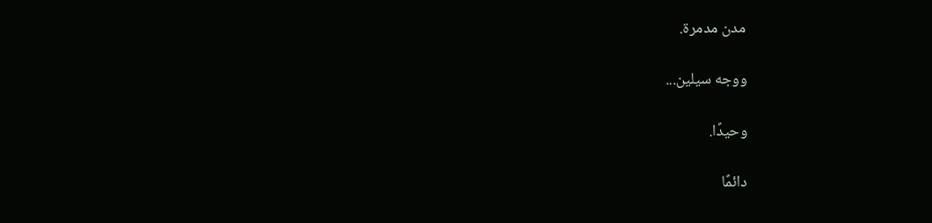مدن مدمرة.

ووجه سيلين...

وحيدًا.

دائمًا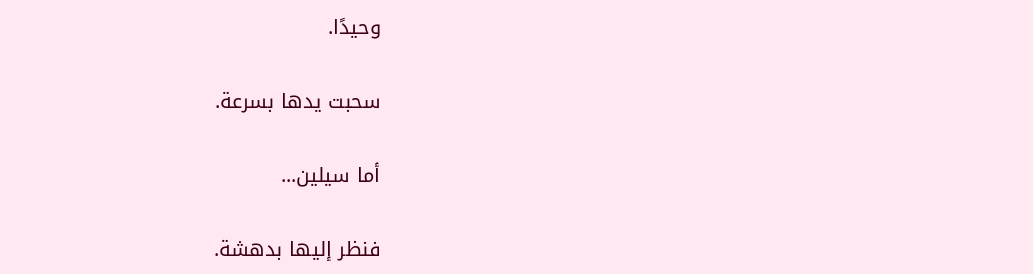وحيدًا.

سحبت يدها بسرعة.

أما سيلين...

فنظر إليها بدهشة.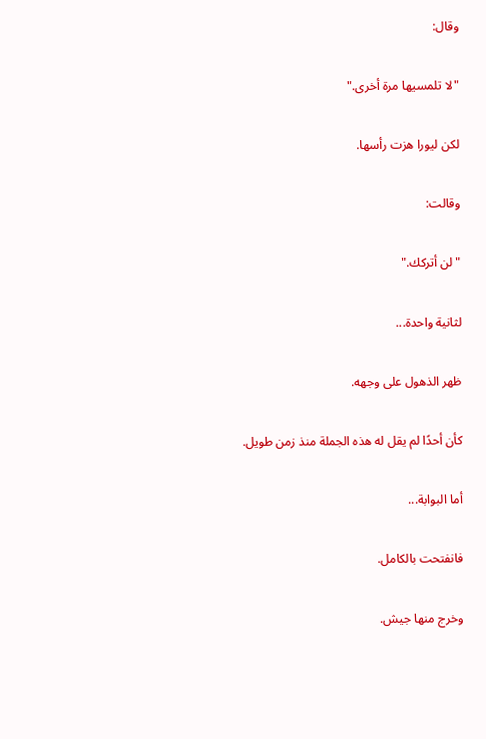وقال:

"لا تلمسيها مرة أخرى."

لكن ليورا هزت رأسها.

وقالت:

"لن أتركك."

لثانية واحدة...

ظهر الذهول على وجهه.

كأن أحدًا لم يقل له هذه الجملة منذ زمن طويل.

أما البوابة...

فانفتحت بالكامل.

وخرج منها جيش.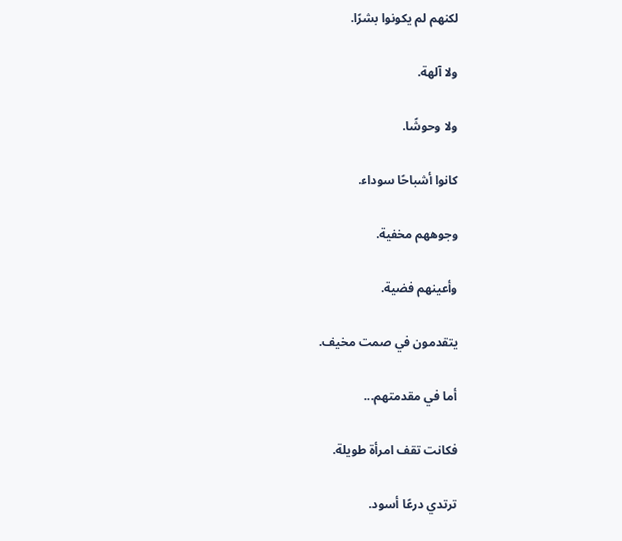لكنهم لم يكونوا بشرًا.

ولا آلهة.

ولا وحوشًا.

كانوا أشباحًا سوداء.

وجوههم مخفية.

وأعينهم فضية.

يتقدمون في صمت مخيف.

أما في مقدمتهم...

فكانت تقف امرأة طويلة.

ترتدي درعًا أسود.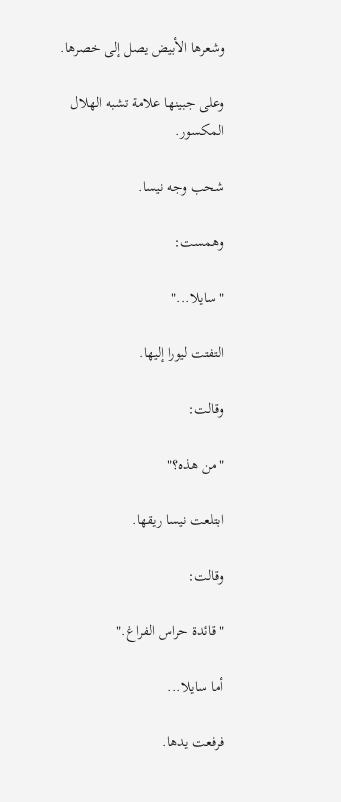وشعرها الأبيض يصل إلى خصرها.

وعلى جبينها علامة تشبه الهلال المكسور.

شحب وجه نيسا.

وهمست:

"سايلا..."

التفتت ليورا إليها.

وقالت:

"من هذه؟"

ابتلعت نيسا ريقها.

وقالت:

"قائدة حراس الفراغ."

أما سايلا...

فرفعت يدها.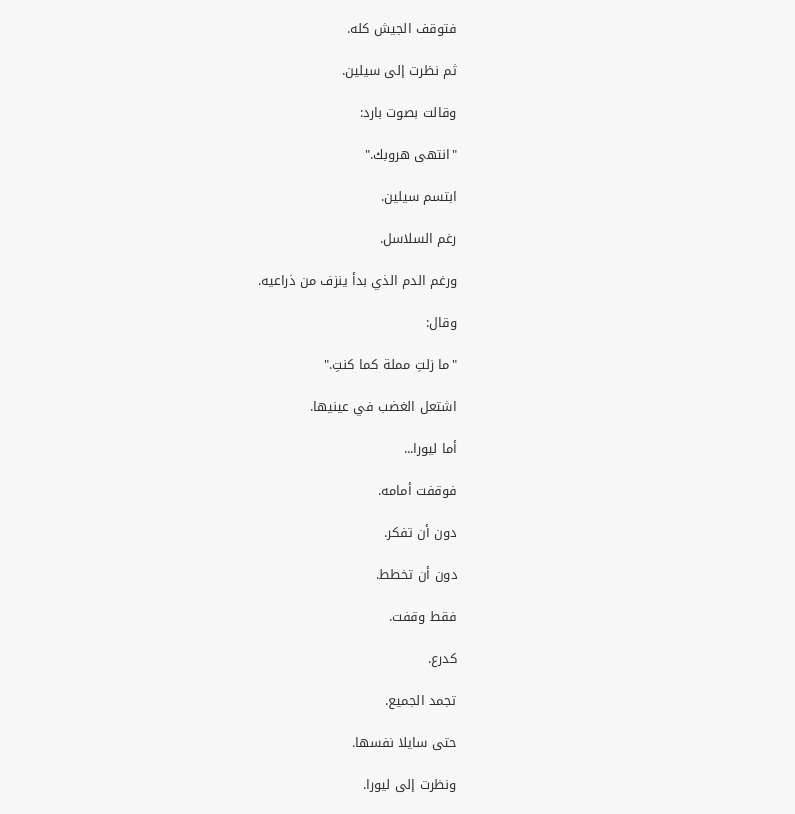فتوقف الجيش كله.

ثم نظرت إلى سيلين.

وقالت بصوت بارد:

"انتهى هروبك."

ابتسم سيلين.

رغم السلاسل.

ورغم الدم الذي بدأ ينزف من ذراعيه.

وقال:

"ما زلتِ مملة كما كنتِ."

اشتعل الغضب في عينيها.

أما ليورا...

فوقفت أمامه.

دون أن تفكر.

دون أن تخطط.

فقط وقفت.

كدرع.

تجمد الجميع.

حتى سايلا نفسها.

ونظرت إلى ليورا.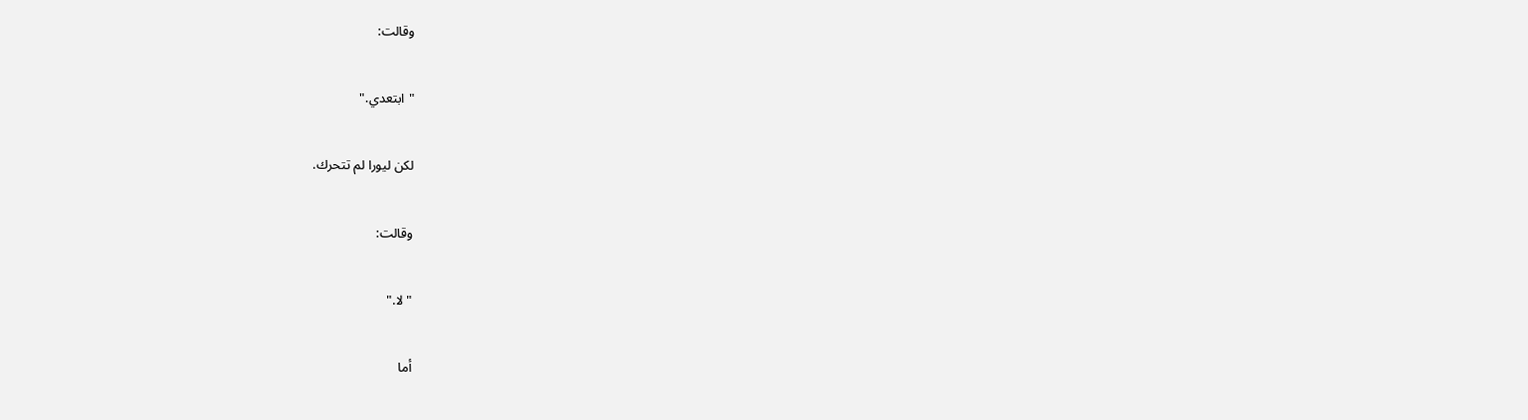وقالت:

"ابتعدي."

لكن ليورا لم تتحرك.

وقالت:

"لا."

أما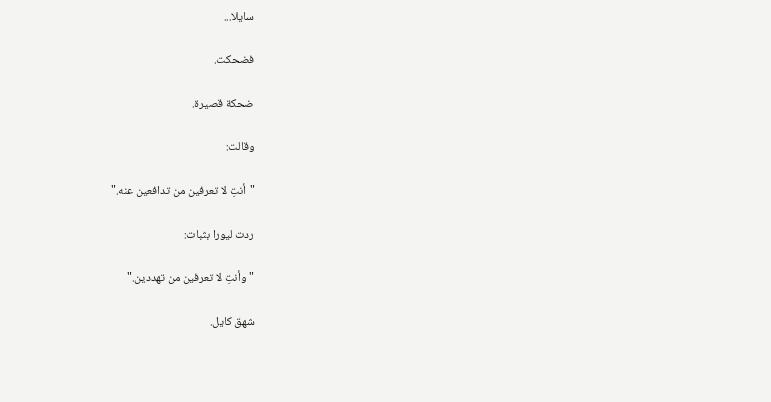سايلا...

فضحكت.

ضحكة قصيرة.

وقالت:

"أنتِ لا تعرفين من تدافعين عنه."

ردت ليورا بثبات:

"وأنتِ لا تعرفين من تهددين."

شهق كايل.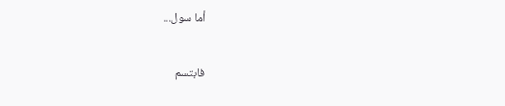أما سول...

فابتسم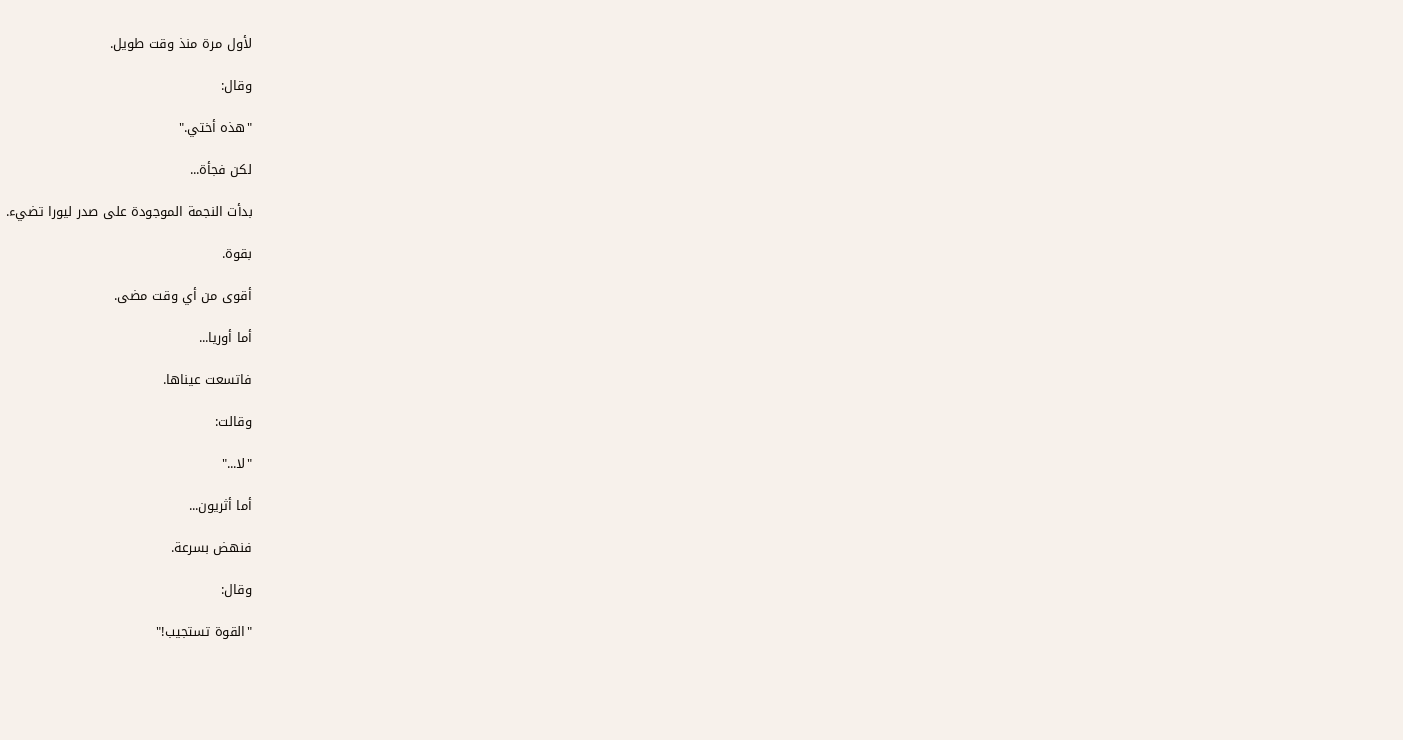لأول مرة منذ وقت طويل.

وقال:

"هذه أختي."

لكن فجأة...

بدأت النجمة الموجودة على صدر ليورا تضيء.

بقوة.

أقوى من أي وقت مضى.

أما أوريا...

فاتسعت عيناها.

وقالت:

"لا..."

أما أثريون...

فنهض بسرعة.

وقال:

"القوة تستجيب!"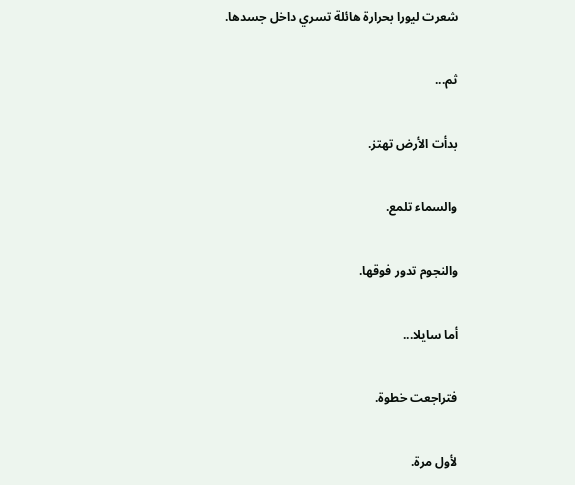شعرت ليورا بحرارة هائلة تسري داخل جسدها.

ثم...

بدأت الأرض تهتز.

والسماء تلمع.

والنجوم تدور فوقها.

أما سايلا...

فتراجعت خطوة.

لأول مرة.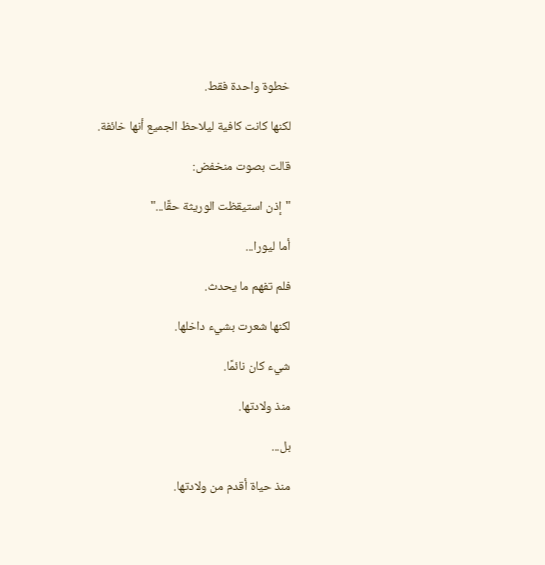خطوة واحدة فقط.

لكنها كانت كافية ليلاحظ الجميع أنها خائفة.

قالت بصوت منخفض:

"إذن استيقظت الوريثة حقًا..."

أما ليورا...

فلم تفهم ما يحدث.

لكنها شعرت بشيء داخلها.

شيء كان نائمًا.

منذ ولادتها.

بل...

منذ حياة أقدم من ولادتها.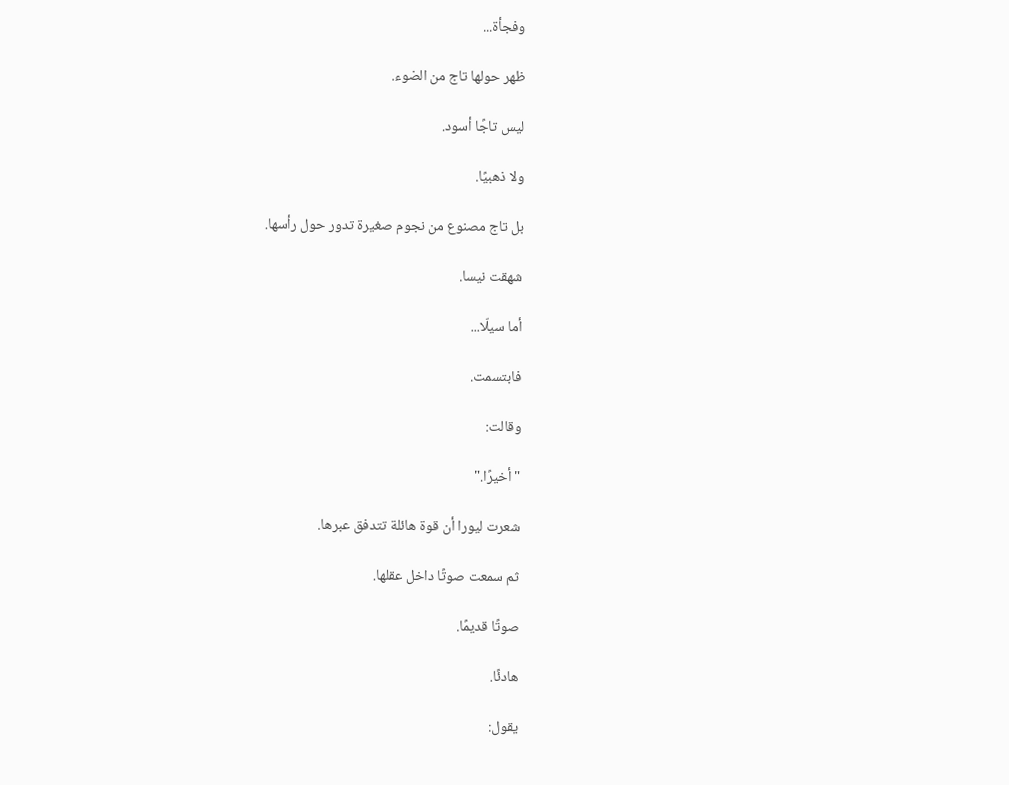وفجأة...

ظهر حولها تاج من الضوء.

ليس تاجًا أسود.

ولا ذهبيًا.

بل تاج مصنوع من نجوم صغيرة تدور حول رأسها.

شهقت نيسا.

أما سيلّا...

فابتسمت.

وقالت:

"أخيرًا."

شعرت ليورا أن قوة هائلة تتدفق عبرها.

ثم سمعت صوتًا داخل عقلها.

صوتًا قديمًا.

هادئًا.

يقول: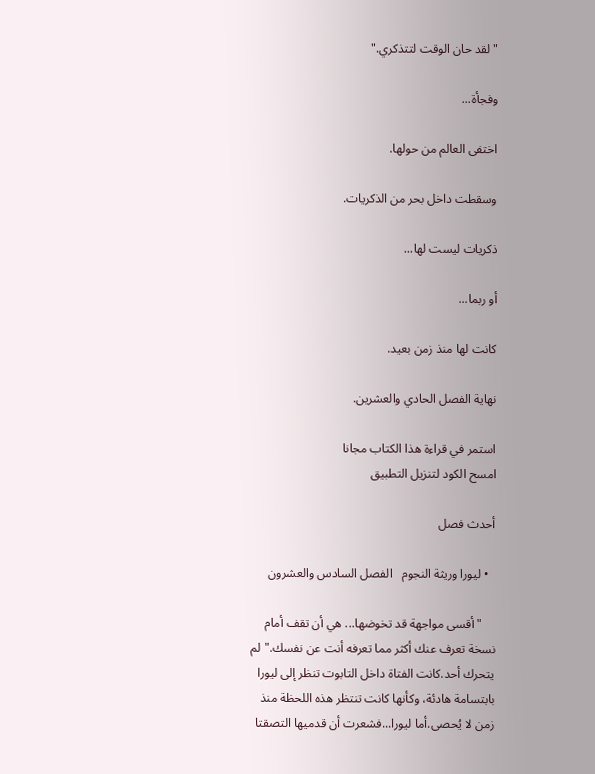"لقد حان الوقت لتتذكري."

وفجأة...

اختفى العالم من حولها.

وسقطت داخل بحر من الذكريات.

ذكريات ليست لها...

أو ربما...

كانت لها منذ زمن بعيد.

نهاية الفصل الحادي والعشرين.

استمر في قراءة هذا الكتاب مجانا
امسح الكود لتنزيل التطبيق

أحدث فصل

  • ليورا وريثة النجوم   الفصل السادس والعشرون

    "أقسى مواجهة قد تخوضها... هي أن تقف أمام نسخة تعرف عنك أكثر مما تعرفه أنت عن نفسك."لم يتحرك أحد.كانت الفتاة داخل التابوت تنظر إلى ليورا بابتسامة هادئة، وكأنها كانت تنتظر هذه اللحظة منذ زمن لا يُحصى.أما ليورا...فشعرت أن قدميها التصقتا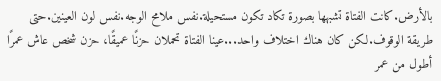بالأرض.كانت الفتاة تشبهها بصورة تكاد تكون مستحيلة.نفس ملامح الوجه.نفس لون العينين.حتى طريقة الوقوف.لكن كان هناك اختلاف واحد...عينا الفتاة تحملان حزنًا عميقًا، حزن شخص عاش عمرًا أطول من عمر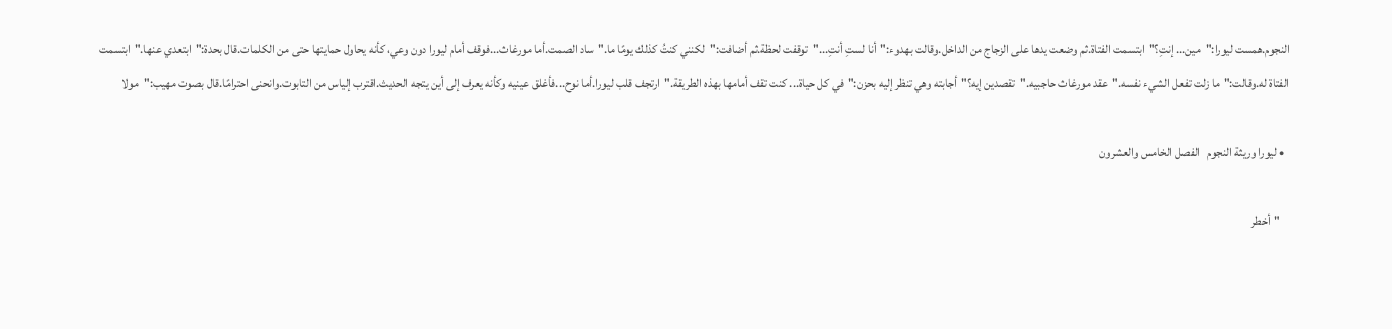النجوم.همست ليورا:"مين... إنتِ؟"ابتسمت الفتاة.ثم وضعت يدها على الزجاج من الداخل.وقالت بهدوء:"أنا لستِ أنتِ..."توقفت لحظة.ثم أضافت:"لكنني كنتُ كذلك يومًا ما."ساد الصمت.أما مورغاث...فوقف أمام ليورا دون وعي، كأنه يحاول حمايتها حتى من الكلمات.قال بحدة:"ابتعدي عنها."ابتسمت الفتاة له.وقالت:"ما زلت تفعل الشيء نفسه."عقد مورغاث حاجبيه."تقصدين إيه؟"أجابته وهي تنظر إليه بحزن:"في كل حياة... كنت تقف أمامها بهذه الطريقة."ارتجف قلب ليورا.أما نوح...فأغلق عينيه وكأنه يعرف إلى أين يتجه الحديث.اقترب إلياس من التابوت.وانحنى احترامًا.قال بصوت مهيب:"مولا

  • ليورا وريثة النجوم   الفصل الخامس والعشرون

    "أخطر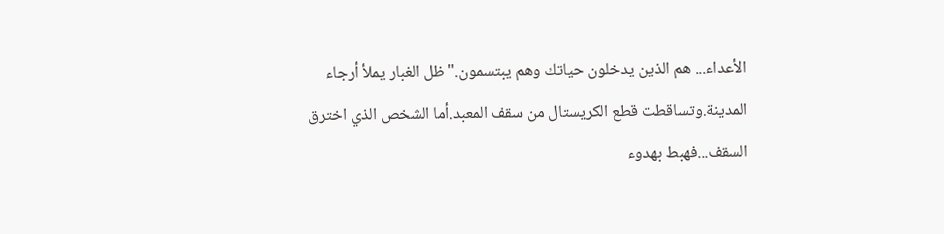الأعداء... هم الذين يدخلون حياتك وهم يبتسمون."ظل الغبار يملأ أرجاء المدينة.وتساقطت قطع الكريستال من سقف المعبد.أما الشخص الذي اخترق السقف...فهبط بهدوء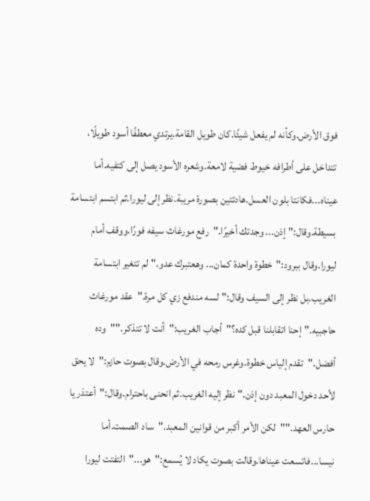فوق الأرض.وكأنه لم يفعل شيئًا.كان طويل القامة.يرتدي معطفًا أسود طويلًا، تتداخل على أطرافه خيوط فضية لامعة.وشعره الأسود يصل إلى كتفيه.أما عيناه...فكانتا بلون العسل.هادئتين بصورة مريبة.نظر إلى ليورا.ثم ابتسم ابتسامة بسيطة.وقال:"إذن... وجدتك أخيرًا."رفع مورغاث سيفه فورًا.ووقف أمام ليورا.وقال ببرود:"خطوة واحدة كمان... وهعتبرك عدو."لم تتغير ابتسامة الغريب.بل نظر إلى السيف وقال:"لسه مندفع زي كل مرة."عقد مورغاث حاجبيه."إحنا اتقابلنا قبل كده؟"أجاب الغريب:"أنت لا تتذكر.""وده أفضل."تقدم إلياس خطوة.وغرس رمحه في الأرض.وقال بصوت حازم:"لا يحق لأحد دخول المعبد دون إذن."نظر إليه الغريب.ثم انحنى باحترام.وقال:"أعتذر يا حارس العهد.""لكن الأمر أكبر من قوانين المعبد."ساد الصمت.أما نيسا...فاتسعت عيناها.وقالت بصوت يكاد لا يُسمع:"هو..."التفتت ليورا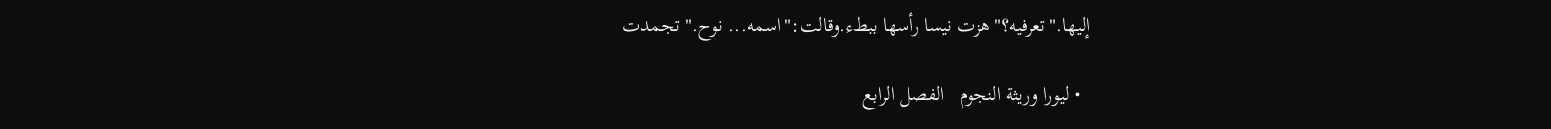إليها."تعرفيه؟"هزت نيسا رأسها ببطء.وقالت:"اسمه... نوح."تجمدت

  • ليورا وريثة النجوم   الفصل الرابع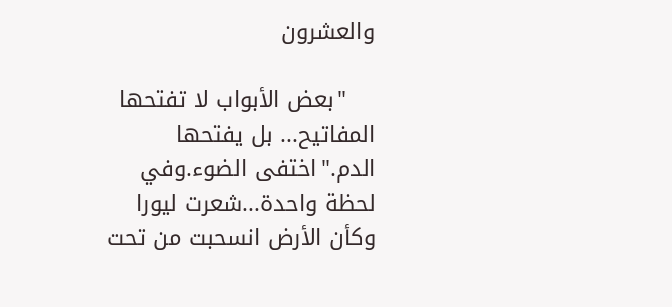والعشرون

    "بعض الأبواب لا تفتحها المفاتيح... بل يفتحها الدم."اختفى الضوء.وفي لحظة واحدة...شعرت ليورا وكأن الأرض انسحبت من تحت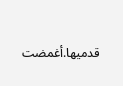قدميها.أغمضت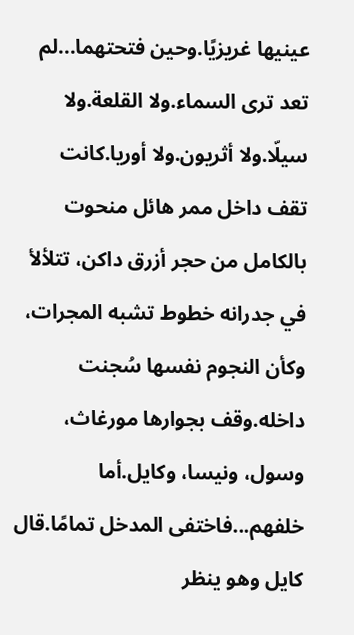عينيها غريزيًا.وحين فتحتهما...لم تعد ترى السماء.ولا القلعة.ولا سيلّا.ولا أثريون.ولا أوريا.كانت تقف داخل ممر هائل منحوت بالكامل من حجر أزرق داكن، تتلألأ في جدرانه خطوط تشبه المجرات، وكأن النجوم نفسها سُجنت داخله.وقف بجوارها مورغاث، وسول، ونيسا، وكايل.أما خلفهم...فاختفى المدخل تمامًا.قال كايل وهو ينظر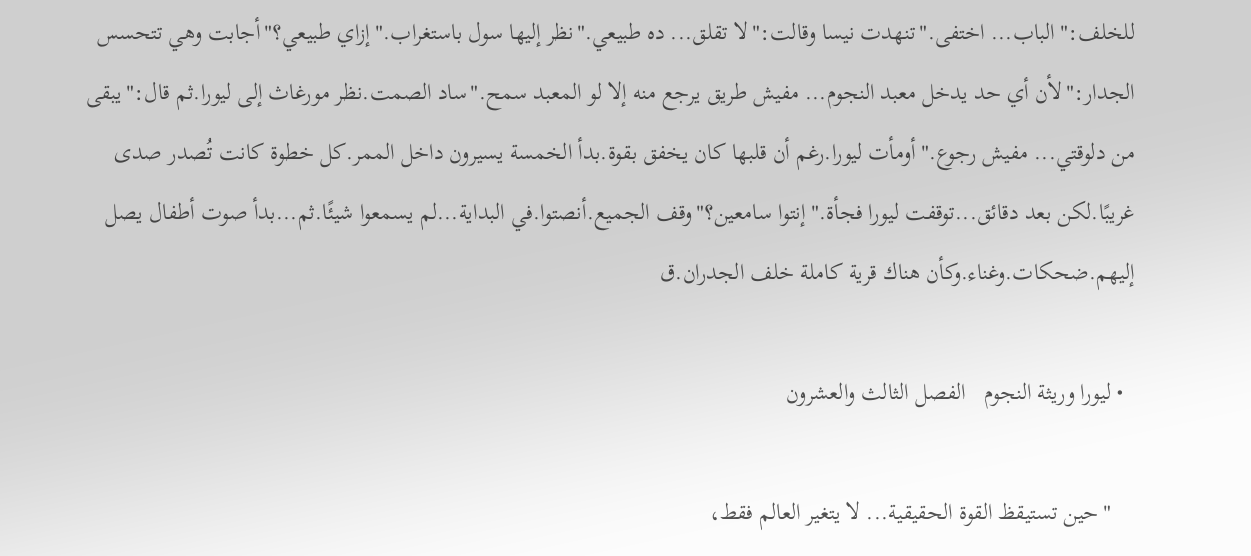للخلف:"الباب... اختفى."تنهدت نيسا وقالت:"لا تقلق... ده طبيعي."نظر إليها سول باستغراب."إزاي طبيعي؟"أجابت وهي تتحسس الجدار:"لأن أي حد يدخل معبد النجوم... مفيش طريق يرجع منه إلا لو المعبد سمح."ساد الصمت.نظر مورغاث إلى ليورا.ثم قال:"يبقى من دلوقتي... مفيش رجوع."أومأت ليورا.رغم أن قلبها كان يخفق بقوة.بدأ الخمسة يسيرون داخل الممر.كل خطوة كانت تُصدر صدى غريبًا.لكن بعد دقائق...توقفت ليورا فجأة."إنتوا سامعين؟"وقف الجميع.أنصتوا.في البداية...لم يسمعوا شيئًا.ثم...بدأ صوت أطفال يصل إليهم.ضحكات.وغناء.وكأن هناك قرية كاملة خلف الجدران.ق

  • ليورا وريثة النجوم   الفصل الثالث والعشرون

    "حين تستيقظ القوة الحقيقية... لا يتغير العالم فقط،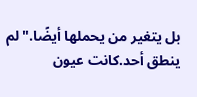بل يتغير من يحملها أيضًا."لم ينطق أحد.كانت عيون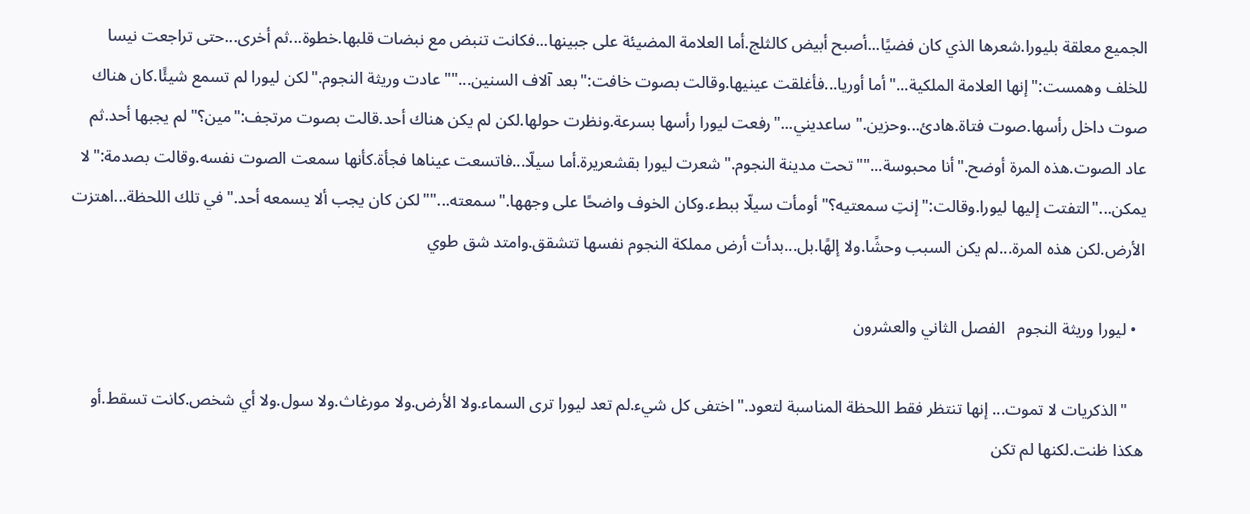الجميع معلقة بليورا.شعرها الذي كان فضيًا...أصبح أبيض كالثلج.أما العلامة المضيئة على جبينها...فكانت تنبض مع نبضات قلبها.خطوة...ثم أخرى...حتى تراجعت نيسا للخلف وهمست:"إنها العلامة الملكية..."أما أوريا...فأغلقت عينيها.وقالت بصوت خافت:"بعد آلاف السنين...""عادت وريثة النجوم."لكن ليورا لم تسمع شيئًا.كان هناك صوت داخل رأسها.صوت فتاة.هادئ...وحزين."ساعديني..."رفعت ليورا رأسها بسرعة.ونظرت حولها.لكن لم يكن هناك أحد.قالت بصوت مرتجف:"مين؟"لم يجبها أحد.ثم عاد الصوت.هذه المرة أوضح."أنا محبوسة...""تحت مدينة النجوم."شعرت ليورا بقشعريرة.أما سيلّا...فاتسعت عيناها فجأة.كأنها سمعت الصوت نفسه.وقالت بصدمة:"لا يمكن..."التفتت إليها ليورا.وقالت:"إنتِ سمعتيه؟"أومأت سيلّا ببطء.وكان الخوف واضحًا على وجهها."سمعته...""لكن كان يجب ألا يسمعه أحد."في تلك اللحظة...اهتزت الأرض.لكن هذه المرة...لم يكن السبب وحشًا.ولا إلهًا.بل...بدأت أرض مملكة النجوم نفسها تتشقق.وامتد شق طوي

  • ليورا وريثة النجوم   الفصل الثاني والعشرون

    "الذكريات لا تموت... إنها تنتظر فقط اللحظة المناسبة لتعود."اختفى كل شيء.لم تعد ليورا ترى السماء.ولا الأرض.ولا مورغاث.ولا سول.ولا أي شخص.كانت تسقط.أو هكذا ظنت.لكنها لم تكن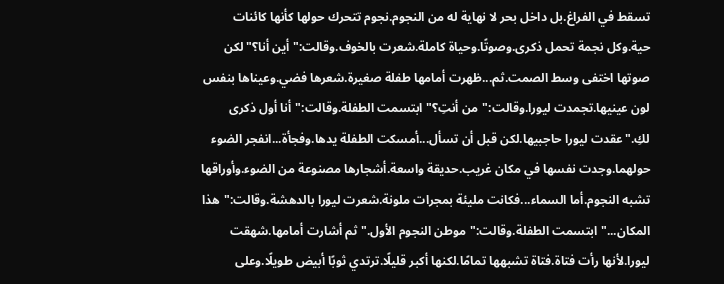تسقط في الفراغ.بل داخل بحر لا نهاية له من النجوم.نجوم تتحرك حولها كأنها كائنات حية.وكل نجمة تحمل ذكرى.وصوتًا.وحياة كاملة.شعرت بالخوف.وقالت:"أين أنا؟"لكن صوتها اختفى وسط الصمت.ثم...ظهرت أمامها طفلة صغيرة.شعرها فضي.وعيناها بنفس لون عينيها.تجمدت ليورا.وقالت:"من أنتِ؟"ابتسمت الطفلة.وقالت:"أنا أول ذكرى لكِ."عقدت ليورا حاجبيها.لكن قبل أن تسأل...أمسكت الطفلة يدها.وفجأة...انفجر الضوء حولهما.وجدت نفسها في مكان غريب.حديقة واسعة.أشجارها مصنوعة من الضوء.وأوراقها تشبه النجوم.أما السماء...فكانت مليئة بمجرات ملونة.شعرت ليورا بالدهشة.وقالت:"هذا المكان..."ابتسمت الطفلة.وقالت:"موطن النجوم الأول."ثم أشارت أمامها.شهقت ليورا.لأنها رأت فتاة.فتاة تشبهها تمامًا.لكنها أكبر قليلًا.ترتدي ثوبًا أبيض طويلًا.وعلى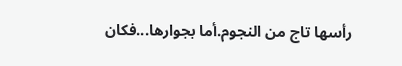رأسها تاج من النجوم.أما بجوارها...فكان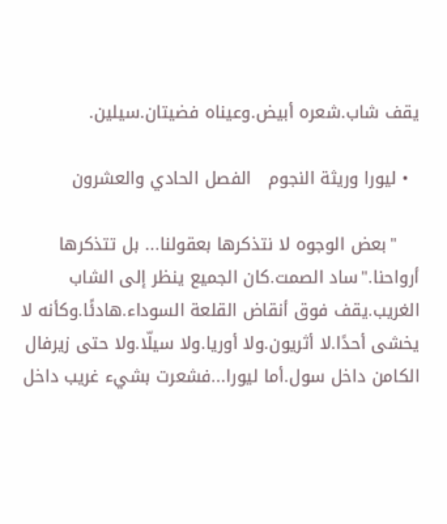يقف شاب.شعره أبيض.وعيناه فضيتان.سيلين.

  • ليورا وريثة النجوم   الفصل الحادي والعشرون

    "بعض الوجوه لا نتذكرها بعقولنا... بل تتذكرها أرواحنا."ساد الصمت.كان الجميع ينظر إلى الشاب الغريب.يقف فوق أنقاض القلعة السوداء.هادئًا.وكأنه لا يخشى أحدًا.لا أثريون.ولا أوريا.ولا سيلّا.ولا حتى زيرفال الكامن داخل سول.أما ليورا...فشعرت بشيء غريب داخل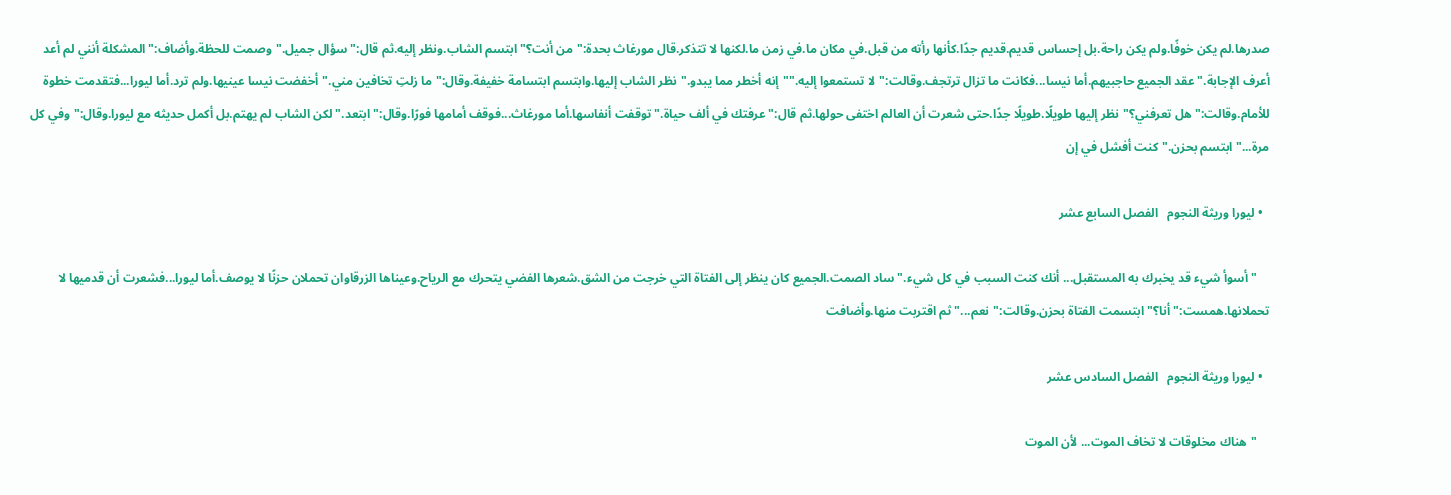صدرها.لم يكن خوفًا.ولم يكن راحة.بل إحساس قديم.قديم جدًا.كأنها رأته من قبل.في مكان ما.في زمن ما.لكنها لا تتذكر.قال مورغاث بحدة:"من أنت؟"ابتسم الشاب.ونظر إليه.ثم قال:"سؤال جميل."وصمت للحظة.وأضاف:"المشكلة أنني لم أعد أعرف الإجابة."عقد الجميع حاجبيهم.أما نيسا...فكانت ما تزال ترتجف.وقالت:"لا تستمعوا إليه.""إنه أخطر مما يبدو."نظر الشاب إليها.وابتسم ابتسامة خفيفة.وقال:"ما زلتِ تخافين مني."أخفضت نيسا عينيها.ولم ترد.أما ليورا...فتقدمت خطوة للأمام.وقالت:"هل تعرفني؟"نظر إليها طويلًا.طويلًا جدًا.حتى شعرت أن العالم اختفى حولها.ثم قال:"عرفتك في ألف حياة."توقفت أنفاسها.أما مورغاث...فوقف أمامها فورًا.وقال:"ابتعد."لكن الشاب لم يهتم.بل أكمل حديثه مع ليورا.وقال:"وفي كل مرة..."ابتسم بحزن."كنت أفشل في إن

  • ليورا وريثة النجوم   الفصل السابع عشر

    "أسوأ شيء قد يخبرك به المستقبل... أنك كنت السبب في كل شيء."ساد الصمت.الجميع كان ينظر إلى الفتاة التي خرجت من الشق.شعرها الفضي يتحرك مع الرياح.وعيناها الزرقاوان تحملان حزنًا لا يوصف.أما ليورا...فشعرت أن قدميها لا تحملانها.همست:"أنا؟"ابتسمت الفتاة بحزن.وقالت:"نعم..."ثم اقتربت منها.وأضافت

  • ليورا وريثة النجوم   الفصل السادس عشر

    "هناك مخلوقات لا تخاف الموت... لأن الموت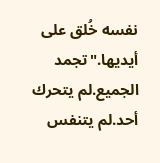نفسه خُلق على أيديها."تجمد الجميع.لم يتحرك أحد.لم يتنفس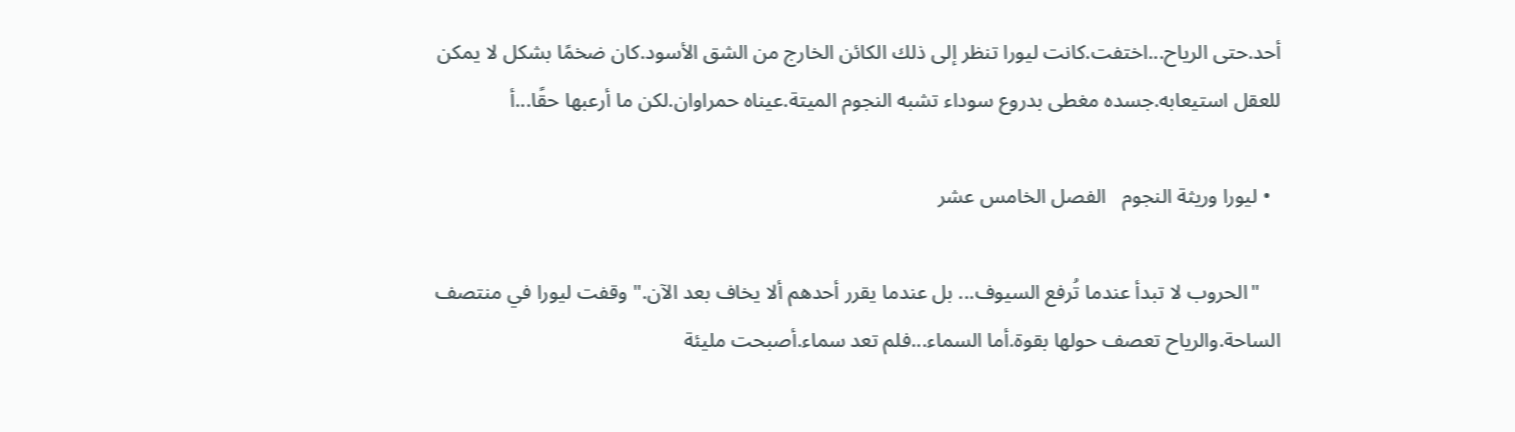أحد.حتى الرياح...اختفت.كانت ليورا تنظر إلى ذلك الكائن الخارج من الشق الأسود.كان ضخمًا بشكل لا يمكن للعقل استيعابه.جسده مغطى بدروع سوداء تشبه النجوم الميتة.عيناه حمراوان.لكن ما أرعبها حقًا...أ

  • ليورا وريثة النجوم   الفصل الخامس عشر

    "الحروب لا تبدأ عندما تُرفع السيوف... بل عندما يقرر أحدهم ألا يخاف بعد الآن."وقفت ليورا في منتصف الساحة.والرياح تعصف حولها بقوة.أما السماء...فلم تعد سماء.أصبحت مليئة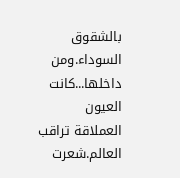بالشقوق السوداء.ومن داخلها...كانت العيون العملاقة تراقب العالم.شعرت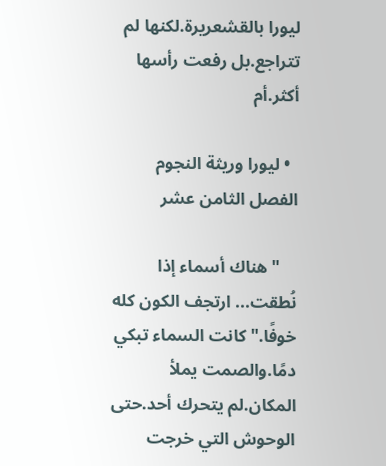ليورا بالقشعريرة.لكنها لم تتراجع.بل رفعت رأسها أكثر.أم

  • ليورا وريثة النجوم   الفصل الثامن عشر

    "هناك أسماء إذا نُطقت... ارتجف الكون كله خوفًا."كانت السماء تبكي دمًا.والصمت يملأ المكان.لم يتحرك أحد.حتى الوحوش التي خرجت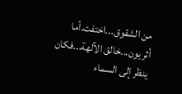من الشقوق...اختفت.أما أثريون...خالق الآلهة...فكان ينظر إلى السماء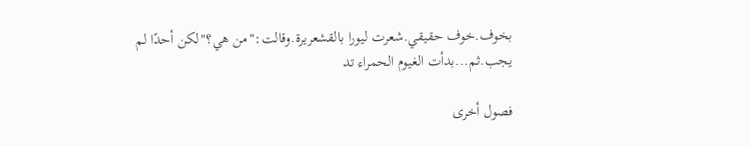بخوف.خوف حقيقي.شعرت ليورا بالقشعريرة.وقالت:"من هي؟"لكن أحدًا لم يجب.ثم...بدأت الغيوم الحمراء تد

فصول أخرى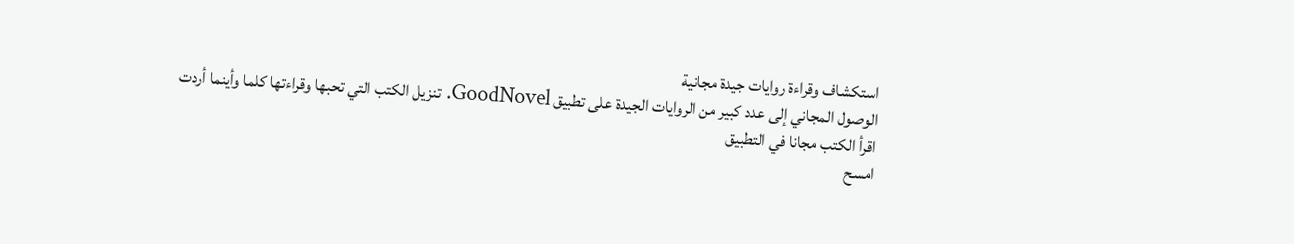استكشاف وقراءة روايات جيدة مجانية
الوصول المجاني إلى عدد كبير من الروايات الجيدة على تطبيق GoodNovel. تنزيل الكتب التي تحبها وقراءتها كلما وأينما أردت
اقرأ الكتب مجانا في التطبيق
امسح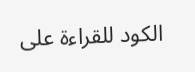الكود للقراءة على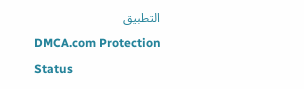التطبيق
DMCA.com Protection Status